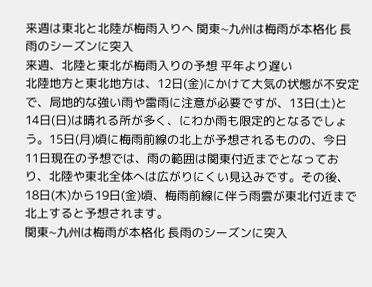来週は東北と北陸が梅雨入りへ 関東~九州は梅雨が本格化 長雨のシーズンに突入
来週、北陸と東北が梅雨入りの予想 平年より遅い
北陸地方と東北地方は、12日(金)にかけて大気の状態が不安定で、局地的な強い雨や雷雨に注意が必要ですが、13日(土)と14日(日)は晴れる所が多く、にわか雨も限定的となるでしょう。15日(月)頃に梅雨前線の北上が予想されるものの、今日11日現在の予想では、雨の範囲は関東付近までとなっており、北陸や東北全体へは広がりにくい見込みです。その後、18日(木)から19日(金)頃、梅雨前線に伴う雨雲が東北付近まで北上すると予想されます。
関東~九州は梅雨が本格化 長雨のシーズンに突入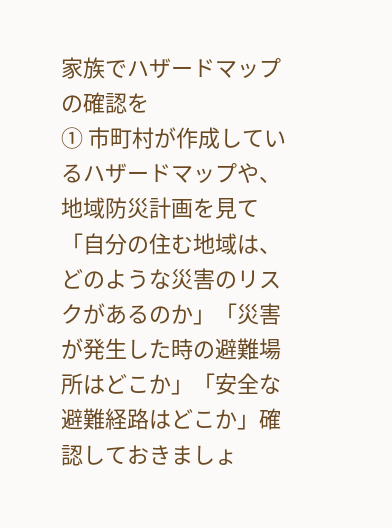家族でハザードマップの確認を
① 市町村が作成しているハザードマップや、地域防災計画を見て「自分の住む地域は、どのような災害のリスクがあるのか」「災害が発生した時の避難場所はどこか」「安全な避難経路はどこか」確認しておきましょ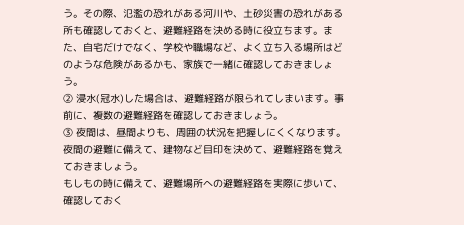う。その際、氾濫の恐れがある河川や、土砂災害の恐れがある所も確認しておくと、避難経路を決める時に役立ちます。また、自宅だけでなく、学校や職場など、よく立ち入る場所はどのような危険があるかも、家族で一緒に確認しておきましょう。
② 浸水(冠水)した場合は、避難経路が限られてしまいます。事前に、複数の避難経路を確認しておきましょう。
③ 夜間は、昼間よりも、周囲の状況を把握しにくくなります。夜間の避難に備えて、建物など目印を決めて、避難経路を覚えておきましょう。
もしもの時に備えて、避難場所への避難経路を実際に歩いて、確認しておく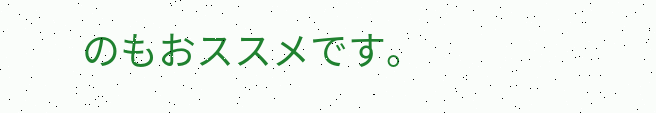のもおススメです。